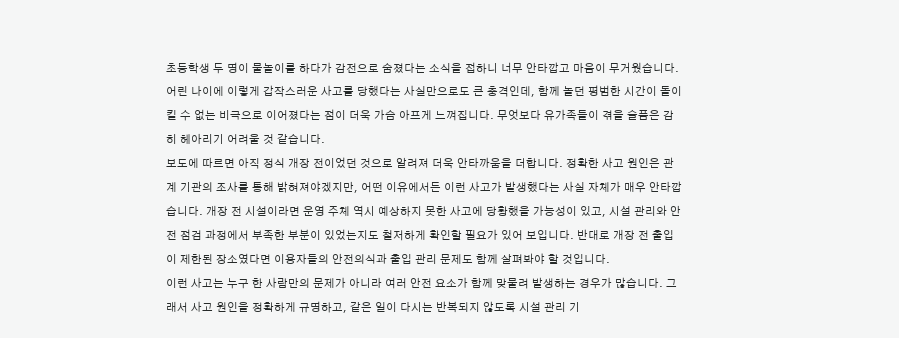초등학생 두 명이 물놀이를 하다가 감전으로 숨졌다는 소식을 접하니 너무 안타깝고 마음이 무거웠습니다. 어린 나이에 이렇게 갑작스러운 사고를 당했다는 사실만으로도 큰 충격인데, 함께 놀던 평범한 시간이 돌이킬 수 없는 비극으로 이어졌다는 점이 더욱 가슴 아프게 느껴집니다. 무엇보다 유가족들이 겪을 슬픔은 감히 헤아리기 어려울 것 같습니다.
보도에 따르면 아직 정식 개장 전이었던 것으로 알려져 더욱 안타까움을 더합니다. 정확한 사고 원인은 관계 기관의 조사를 통해 밝혀져야겠지만, 어떤 이유에서든 이런 사고가 발생했다는 사실 자체가 매우 안타깝습니다. 개장 전 시설이라면 운영 주체 역시 예상하지 못한 사고에 당황했을 가능성이 있고, 시설 관리와 안전 점검 과정에서 부족한 부분이 있었는지도 철저하게 확인할 필요가 있어 보입니다. 반대로 개장 전 출입이 제한된 장소였다면 이용자들의 안전의식과 출입 관리 문제도 함께 살펴봐야 할 것입니다.
이런 사고는 누구 한 사람만의 문제가 아니라 여러 안전 요소가 함께 맞물려 발생하는 경우가 많습니다. 그래서 사고 원인을 정확하게 규명하고, 같은 일이 다시는 반복되지 않도록 시설 관리 기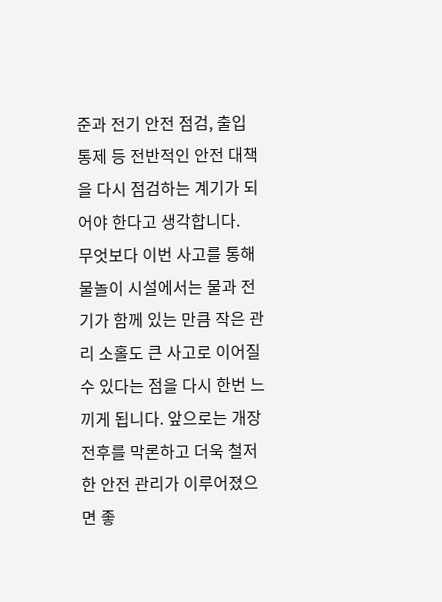준과 전기 안전 점검, 출입 통제 등 전반적인 안전 대책을 다시 점검하는 계기가 되어야 한다고 생각합니다.
무엇보다 이번 사고를 통해 물놀이 시설에서는 물과 전기가 함께 있는 만큼 작은 관리 소홀도 큰 사고로 이어질 수 있다는 점을 다시 한번 느끼게 됩니다. 앞으로는 개장 전후를 막론하고 더욱 철저한 안전 관리가 이루어졌으면 좋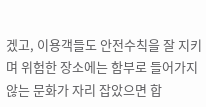겠고, 이용객들도 안전수칙을 잘 지키며 위험한 장소에는 함부로 들어가지 않는 문화가 자리 잡았으면 합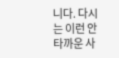니다. 다시는 이런 안타까운 사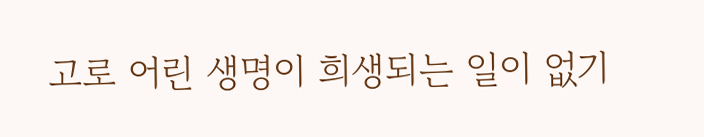고로 어린 생명이 희생되는 일이 없기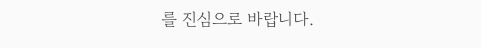를 진심으로 바랍니다.